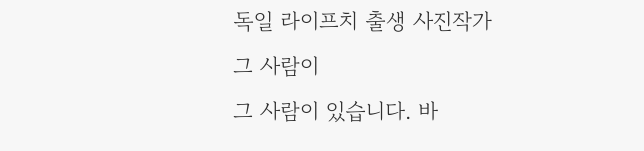독일 라이프치 출생 사진작가
그 사람이
그 사람이 있습니다. 바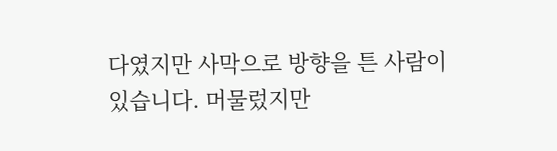다였지만 사막으로 방향을 튼 사람이 있습니다. 머물렀지만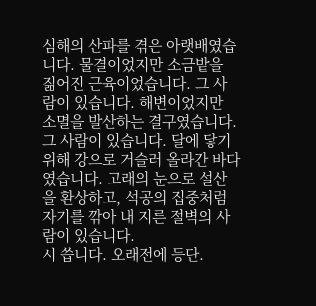심해의 산파를 겪은 아랫배였습니다. 물결이었지만 소금밭을 짊어진 근육이었습니다. 그 사람이 있습니다. 해변이었지만 소멸을 발산하는 결구였습니다. 그 사람이 있습니다. 달에 닿기 위해 강으로 거슬러 올라간 바다였습니다. 고래의 눈으로 설산을 환상하고, 석공의 집중처럼 자기를 깎아 내 지른 절벽의 사람이 있습니다.
시 씁니다. 오래전에 등단.